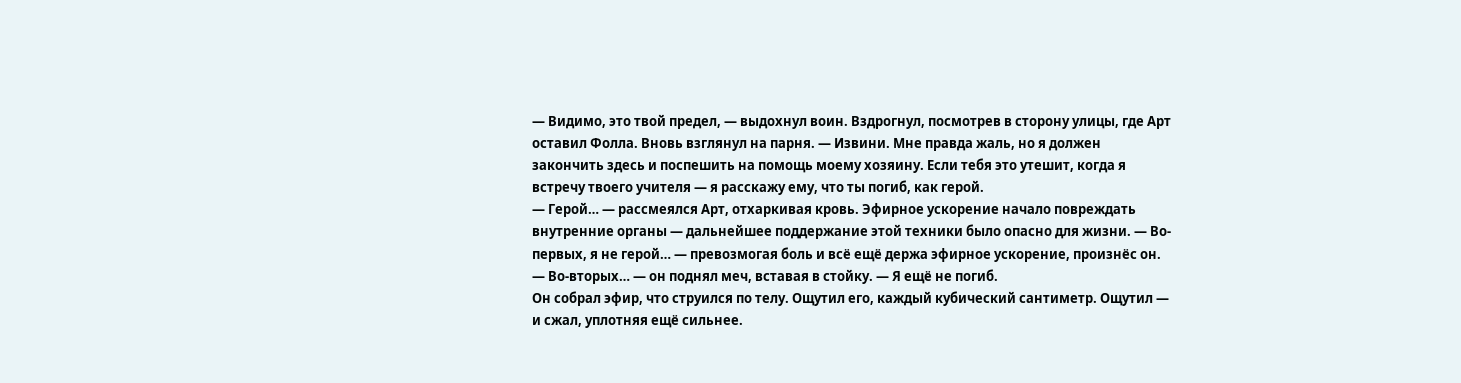— Видимо, это твой предел, — выдохнул воин. Вздрогнул, посмотрев в сторону улицы, где Арт оставил Фолла. Вновь взглянул на парня. — Извини. Мне правда жаль, но я должен закончить здесь и поспешить на помощь моему хозяину. Если тебя это утешит, когда я встречу твоего учителя — я расскажу ему, что ты погиб, как герой.
— Герой… — рассмеялся Арт, отхаркивая кровь. Эфирное ускорение начало повреждать внутренние органы — дальнейшее поддержание этой техники было опасно для жизни. — Во-первых, я не герой… — превозмогая боль и всё ещё держа эфирное ускорение, произнёс он. — Во-вторых… — он поднял меч, вставая в стойку. — Я ещё не погиб.
Он собрал эфир, что струился по телу. Ощутил его, каждый кубический сантиметр. Ощутил — и сжал, уплотняя ещё сильнее.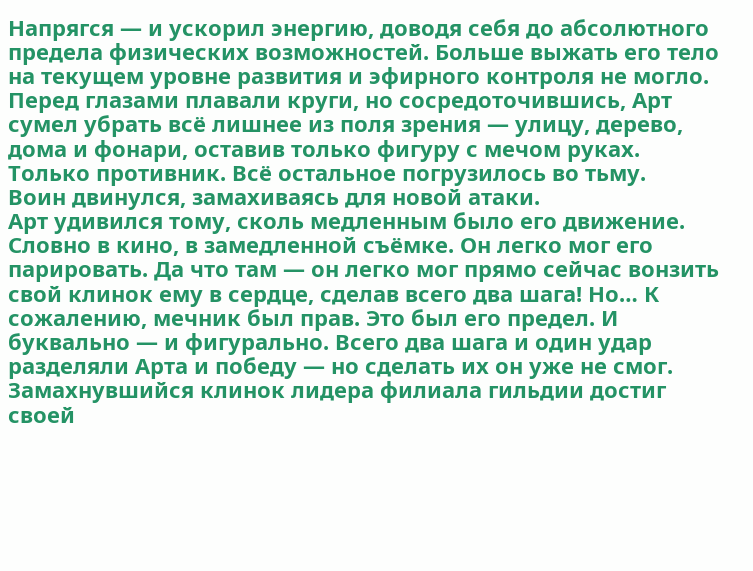Напрягся — и ускорил энергию, доводя себя до абсолютного предела физических возможностей. Больше выжать его тело на текущем уровне развития и эфирного контроля не могло. Перед глазами плавали круги, но сосредоточившись, Арт сумел убрать всё лишнее из поля зрения — улицу, дерево, дома и фонари, оставив только фигуру с мечом руках. Только противник. Всё остальное погрузилось во тьму.
Воин двинулся, замахиваясь для новой атаки.
Арт удивился тому, сколь медленным было его движение. Словно в кино, в замедленной съёмке. Он легко мог его парировать. Да что там — он легко мог прямо сейчас вонзить свой клинок ему в сердце, сделав всего два шага! Но… К сожалению, мечник был прав. Это был его предел. И буквально — и фигурально. Всего два шага и один удар разделяли Арта и победу — но сделать их он уже не смог. Замахнувшийся клинок лидера филиала гильдии достиг своей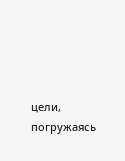цели, погружаясь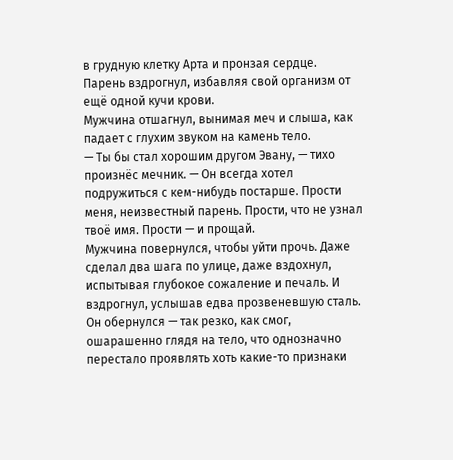в грудную клетку Арта и пронзая сердце. Парень вздрогнул, избавляя свой организм от ещё одной кучи крови.
Мужчина отшагнул, вынимая меч и слыша, как падает с глухим звуком на камень тело.
— Ты бы стал хорошим другом Эвану, — тихо произнёс мечник. — Он всегда хотел подружиться с кем-нибудь постарше. Прости меня, неизвестный парень. Прости, что не узнал твоё имя. Прости — и прощай.
Мужчина повернулся, чтобы уйти прочь. Даже сделал два шага по улице, даже вздохнул, испытывая глубокое сожаление и печаль. И вздрогнул, услышав едва прозвеневшую сталь. Он обернулся — так резко, как смог, ошарашенно глядя на тело, что однозначно перестало проявлять хоть какие-то признаки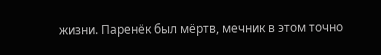жизни. Паренёк был мёртв, мечник в этом точно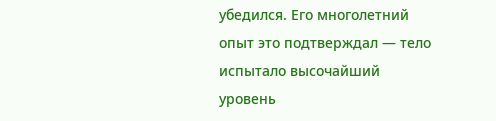убедился. Его многолетний опыт это подтверждал — тело испытало высочайший уровень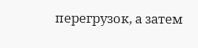перегрузок, а затем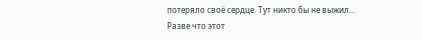потеряло своё сердце. Тут никто бы не выжил… Разве что этот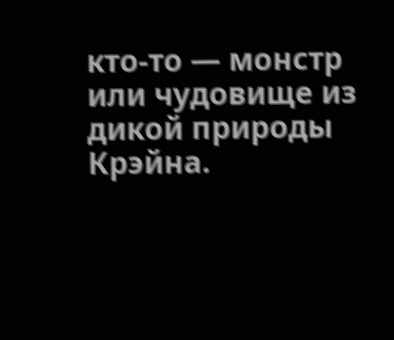кто-то — монстр или чудовище из дикой природы Крэйна.